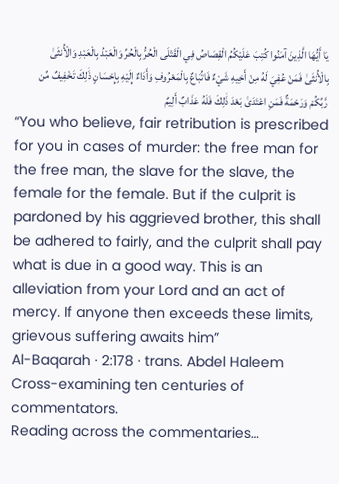يَا أَيُّهَا الَّذِينَ آمَنُوا كُتِبَ عَلَيْكُمُ الْقِصَاصُ فِي الْقَتْلَى الْحُرُّ بِالْحُرِّ وَالْعَبْدُ بِالْعَبْدِ وَالْأُنثَىٰ بِالْأُنثَىٰ فَمَنْ عُفِيَ لَهُ مِنْ أَخِيهِ شَيْءٌ فَاتِّبَاعٌ بِالْمَعْرُوفِ وَأَدَاءٌ إِلَيْهِ بِإِحْسَانٍ ذَٰلِكَ تَخْفِيفٌ مِّن رَّبِّكُمْ وَرَحْمَةٌ فَمَنِ اعْتَدَىٰ بَعْدَ ذَٰلِكَ فَلَهُ عَذَابٌ أَلِيمٌ
“You who believe, fair retribution is prescribed for you in cases of murder: the free man for the free man, the slave for the slave, the female for the female. But if the culprit is pardoned by his aggrieved brother, this shall be adhered to fairly, and the culprit shall pay what is due in a good way. This is an alleviation from your Lord and an act of mercy. If anyone then exceeds these limits, grievous suffering awaits him”
Al-Baqarah · 2:178 · trans. Abdel Haleem
Cross-examining ten centuries of commentators.
Reading across the commentaries…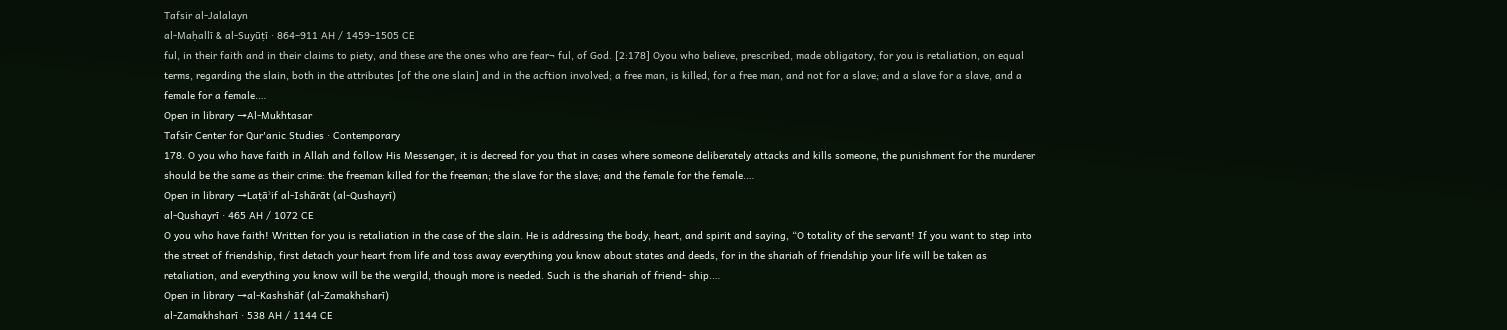Tafsir al-Jalalayn
al-Maḥallī & al-Suyūṭī · 864–911 AH / 1459–1505 CE
ful, in their faith and in their claims to piety, and these are the ones who are fear¬ ful, of God. [2:178] Oyou who believe, prescribed, made obligatory, for you is retaliation, on equal terms, regarding the slain, both in the attributes [of the one slain] and in the acftion involved; a free man, is killed, for a free man, and not for a slave; and a slave for a slave, and a female for a female.…
Open in library →Al-Mukhtasar
Tafsīr Center for Qur'anic Studies · Contemporary
178. O you who have faith in Allah and follow His Messenger, it is decreed for you that in cases where someone deliberately attacks and kills someone, the punishment for the murderer should be the same as their crime: the freeman killed for the freeman; the slave for the slave; and the female for the female.…
Open in library →Laṭāʾif al-Ishārāt (al-Qushayrī)
al-Qushayrī · 465 AH / 1072 CE
O you who have faith! Written for you is retaliation in the case of the slain. He is addressing the body, heart, and spirit and saying, “O totality of the servant! If you want to step into the street of friendship, first detach your heart from life and toss away everything you know about states and deeds, for in the shariah of friendship your life will be taken as retaliation, and everything you know will be the wergild, though more is needed. Such is the shariah of friend- ship.…
Open in library →al-Kashshāf (al-Zamakhsharī)
al-Zamakhsharī · 538 AH / 1144 CE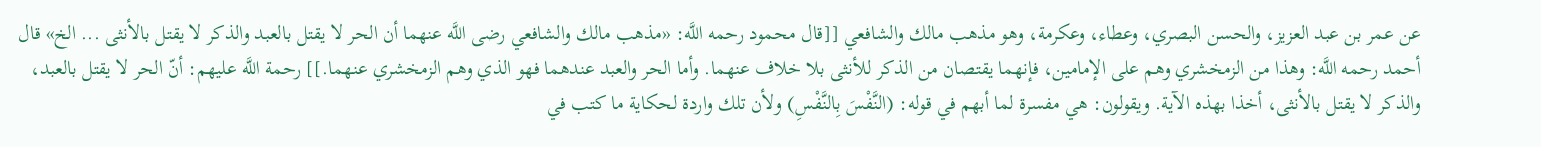عن عمر بن عبد العزيز، والحسن البصري، وعطاء، وعكرمة، وهو مذهب مالك والشافعي [[قال محمود رحمه اللَّه: «مذهب مالك والشافعي رضى اللَّه عنهما أن الحر لا يقتل بالعبد والذكر لا يقتل بالأنثى ... الخ» قال أحمد رحمه اللَّه: وهذا من الزمخشري وهم على الإمامين، فإنهما يقتصان من الذكر للأنثى بلا خلاف عنهما. وأما الحر والعبد عندهما فهو الذي وهم الزمخشري عنهما.]] رحمة اللَّه عليهم: أنّ الحر لا يقتل بالعبد، والذكر لا يقتل بالأنثى، أخذا بهذه الآية. ويقولون: هي مفسرة لما أبهم في قوله: (النَّفْسَ بِالنَّفْسِ) ولأن تلك واردة لحكاية ما كتب في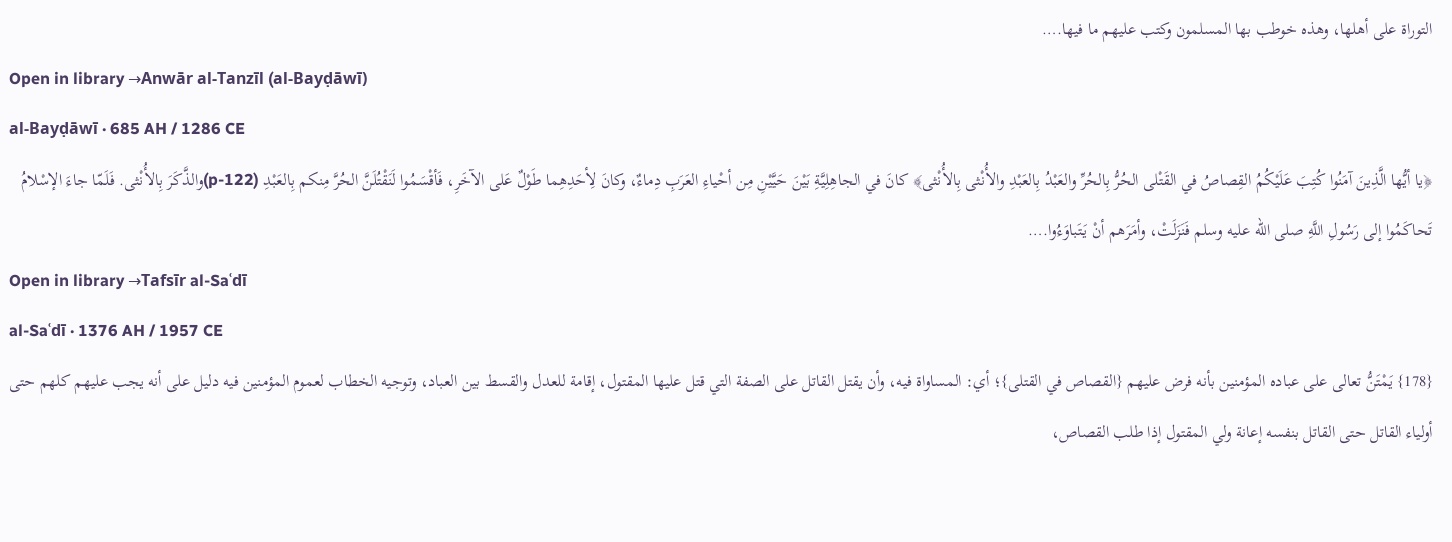التوراة على أهلها، وهذه خوطب بها المسلمون وكتب عليهم ما فيها.…
Open in library →Anwār al-Tanzīl (al-Bayḍāwī)
al-Bayḍāwī · 685 AH / 1286 CE
﴿يا أيُّها الَّذِينَ آمَنُوا كُتِبَ عَلَيْكُمُ القِصاصُ في القَتْلى الحُرُّ بِالحُرِّ والعَبْدُ بِالعَبْدِ والأُنْثى بِالأُنْثى﴾ كانَ في الجاهِلِيَّةِ بَيْنَ حَيَّيْنِ مِن أحْياءِ العَرَبِ دِماءٌ، وكانَ لِأحَدِهِما طَوْلٌ عَلى الآخَرِ، فَأقْسَمُوا لَنَقْتُلَنَّ الحُرَّ مِنكم بِالعَبْدِ (p-122)والذَّكَرَ بِالأُنْثى. فَلَمّا جاءَ الإسْلامُ تَحاكَمُوا إلى رَسُولِ اللَّهِ صلى الله عليه وسلم فَنَزَلَتْ، وأمَرَهم أنْ يَتَباوَءُوا.…
Open in library →Tafsīr al-Saʿdī
al-Saʿdī · 1376 AH / 1957 CE
{178} يَمْتَنُّ تعالى على عباده المؤمنين بأنه فرض عليهم {القصاص في القتلى}؛ أي: المساواة فيه، وأن يقتل القاتل على الصفة التي قتل عليها المقتول، إقامة للعدل والقسط بين العباد، وتوجيه الخطاب لعموم المؤمنين فيه دليل على أنه يجب عليهم كلهم حتى أولياء القاتل حتى القاتل بنفسه إعانة ولي المقتول إذا طلب القصاص،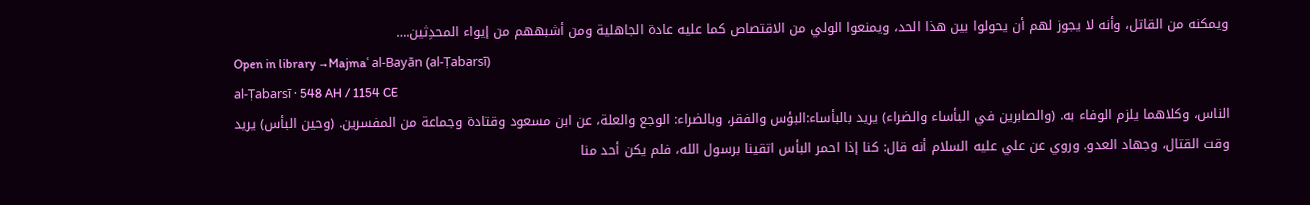ويمكنه من القاتل، وأنه لا يجوز لهم أن يحولوا بين هذا الحد، ويمنعوا الولي من الاقتصاص كما عليه عادة الجاهلية ومن أشبههم من إيواء المحدِثين.…
Open in library →Majmaʿ al-Bayān (al-Ṭabarsī)
al-Ṭabarsī · 548 AH / 1154 CE
الناس، وكلاهما يلزم الوفاء به. (والصابرين في البأساء والضراء) يريد بالبأساء:البؤس والفقر، وبالضراء: الوجع والعلة، عن ابن مسعود وقتادة وجماعة من المفسرين. (وحين البأس) يريد وقت القتال، وجهاد العدو. وروي عن علي عليه السلام أنه قال: كنا إذا احمر البأس اتقينا برسول الله، فلم يكن أحد منا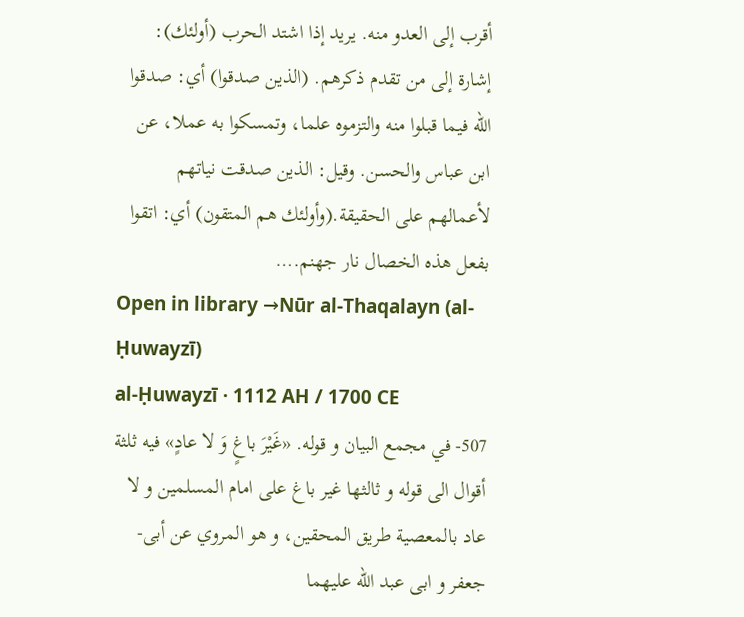أقرب إلى العدو منه. يريد إذا اشتد الحرب (أولئك): إشارة إلى من تقدم ذكرهم. (الذين صدقوا) أي: صدقوا الله فيما قبلوا منه والتزموه علما، وتمسكوا به عملا، عن ابن عباس والحسن. وقيل: الذين صدقت نياتهم لأعمالهم على الحقيقة.(وأولئك هم المتقون) أي: اتقوا بفعل هذه الخصال نار جهنم.…
Open in library →Nūr al-Thaqalayn (al-Ḥuwayzī)
al-Ḥuwayzī · 1112 AH / 1700 CE
507- في مجمع البيان و قوله. «غَيْرَ باغٍ وَ لا عادٍ» فيه ثلثة أقوال الى قوله و ثالثها غير باغ على امام المسلمين و لا عاد بالمعصية طريق المحقين، و هو المروي عن أبى- جعفر و ابى عبد الله عليهما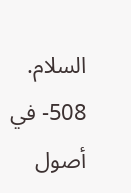السلام‌. 508- في أصول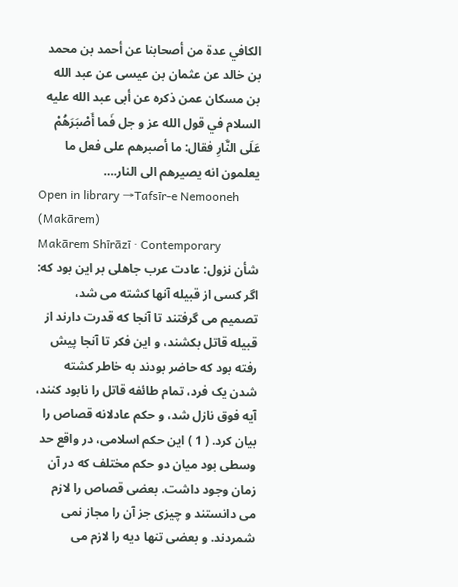الكافي عدة من أصحابنا عن أحمد بن محمد بن خالد عن عثمان بن عيسى عن عبد الله بن مسكان عمن ذكره عن أبى عبد الله عليه السلام‌ في قول الله عز و جل‌ فَما أَصْبَرَهُمْ عَلَى النَّارِ فقال: ما أصبرهم على فعل ما يعلمون انه يصيرهم الى النار.…
Open in library →Tafsīr-e Nemooneh (Makārem)
Makārem Shīrāzī · Contemporary
شأن نزول: عادت عرب جاهلى بر این بود که: اگر کسى از قبیله آنها کشته مى شد، تصمیم مى گرفتند تا آنجا که قدرت دارند از قبیله قاتل بکشند، و این فکر تا آنجا پیش رفته بود که حاضر بودند به خاطر کشته شدن یک فرد، تمام طائفه قاتل را نابود کنند، آیه فوق نازل شد، و حکم عادلانه قصاص را بیان کرد. ( 1 ) این حکم اسلامى، در واقع حد وسطى بود میان دو حکم مختلف که در آن زمان وجود داشت. بعضى قصاص را لازم مى دانستند و چیزى جز آن را مجاز نمى شمردند. و بعضى تنها دیه را لازم مى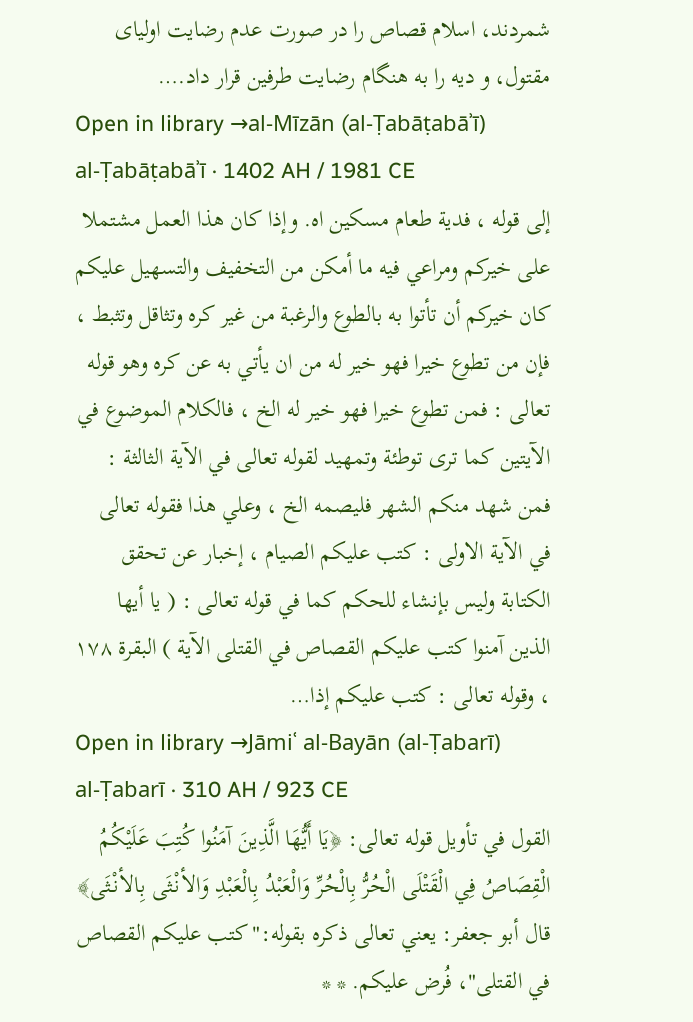شمردند، اسلام قصاص را در صورت عدم رضایت اولیاى مقتول، و دیه را به هنگام رضایت طرفین قرار داد.…
Open in library →al-Mīzān (al-Ṭabāṭabāʾī)
al-Ṭabāṭabāʾī · 1402 AH / 1981 CE
إلى قوله ، فدية طعام مسكين اه. وإذا كان هذا العمل مشتملا على خيركم ومراعي فيه ما أمكن من التخفيف والتسهيل عليكم كان خيركم أن تأتوا به بالطوع والرغبة من غير كره وتثاقل وتثبط ، فإن من تطوع خيرا فهو خير له من ان يأتي به عن كره وهو قوله تعالى : فمن تطوع خيرا فهو خير له الخ ، فالكلام الموضوع في الآيتين كما ترى توطئة وتمهيد لقوله تعالى في الآية الثالثة : فمن شهد منكم الشهر فليصمه الخ ، وعلي هذا فقوله تعالى في الآية الاولى : كتب عليكم الصيام ، إخبار عن تحقق الكتابة وليس بإنشاء للحكم كما في قوله تعالى : ( يا أيها الذين آمنوا كتب عليكم القصاص في القتلى الآية ) البقرة ١٧٨ ، وقوله تعالى : كتب عليكم إذا…
Open in library →Jāmiʿ al-Bayān (al-Ṭabarī)
al-Ṭabarī · 310 AH / 923 CE
القول في تأويل قوله تعالى: ﴿يَا أَيُّهَا الَّذِينَ آمَنُوا كُتِبَ عَلَيْكُمُ الْقِصَاصُ فِي الْقَتْلَى الْحُرُّ بِالْحُرِّ وَالْعَبْدُ بِالْعَبْدِ وَالأنْثَى بِالأنْثَى﴾ قال أبو جعفر: يعني تعالى ذكره بقوله:"كتب عليكم القصاص في القتلى"، فُرض عليكم. * *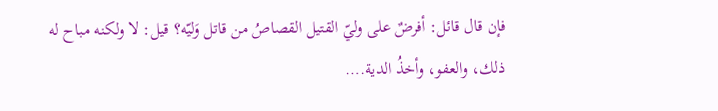فإن قال قائل: أفرضٌ على وليّ القتيل القصاصُ من قاتل وَليّه؟ قيل: لا ولكنه مباح له ذلك، والعفو، وأخذُ الدية.…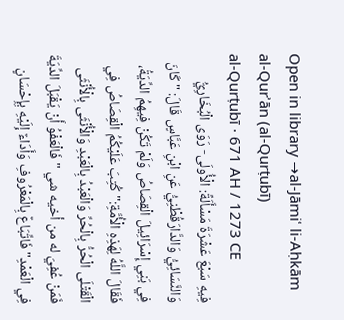Open in library →al-Jāmiʿ li-Aḥkām al-Qurʾān (al-Qurṭubī)
al-Qurṭubī · 671 AH / 1273 CE
فِيهِ سَبْعَ عَشْرَةَ مَسْأَلَةً: الْأُولَى- رَوَى الْبُخَارِيُّ وَالنَّسَائِيُّ وَالدَّارَقُطْنِيُّ عَنِ ابْنِ عَبَّاسٍ قَالَ: "كَانَ فِي بَنِي إِسْرَائِيلَ الْقِصَاصُ وَلَمْ تَكُنْ فِيهِمُ الدِّيَةُ، فَقَالَ اللَّهُ لِهَذِهِ الْأُمَّةِ:" كُتِبَ عَلَيْكُمُ الْقِصَاصُ فِي الْقَتْلَى الْحُرُّ بِالْحُرِّ وَالْعَبْدُ بِالْعَبْدِ وَالْأُنْثَى بِالْأُنْثَى فَمَنْ عُفِيَ له من أخيه شي "فَالْعَفْوُ أَنْ يَقْبَلَ الدِّيَةَ فِي الْعَمْدِ" فَاتِّبَاعٌ بِالْمَعْرُوفِ وَأَدَاءٌ إِلَيْهِ بِإِحْسَانٍ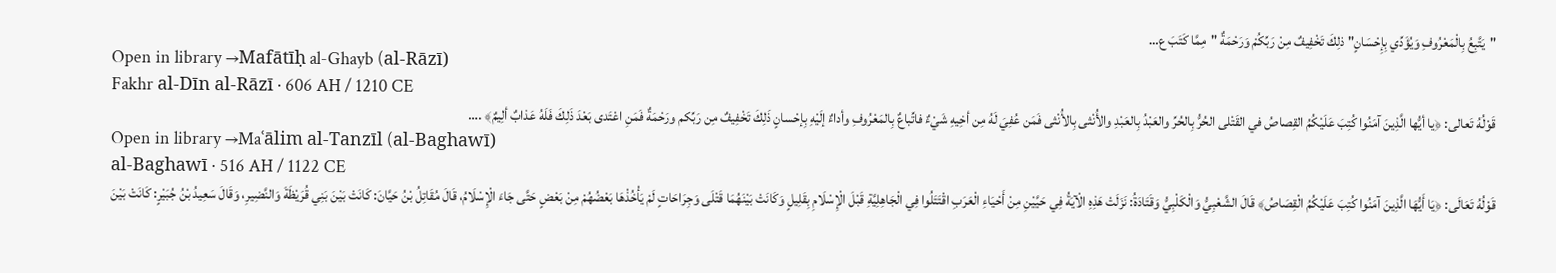"يَتَّبِعُ بِالْمَعْرُوفِ وَيُؤَدِّي بِإِحْسَانٍ" ذلِكَ تَخْفِيفٌ مِنْ رَبِّكُمْ وَرَحْمَةٌ "مِمَّا كَتَبَ ع…
Open in library →Mafātīḥ al-Ghayb (al-Rāzī)
Fakhr al-Dīn al-Rāzī · 606 AH / 1210 CE
قَوْلُهُ تَعالى: ﴿يا أيُّها الَّذِينَ آمَنُوا كُتِبَ عَلَيْكُمُ القِصاصُ في القَتْلى الحُرُّ بِالحُرِّ والعَبْدُ بِالعَبْدِ والأُنْثى بِالأُنْثى فَمَن عُفِيَ لَهُ مِن أخِيهِ شَيْءٌ فاتِّباعٌ بِالمَعْرُوفِ وأداءٌ إلَيْهِ بِإحْسانٍ ذَلِكَ تَخْفِيفٌ مِن رَبِّكم ورَحْمَةٌ فَمَنِ اعْتَدى بَعْدَ ذَلِكَ فَلَهُ عَذابٌ ألِيمٌ﴾ .…
Open in library →Maʿālim al-Tanzīl (al-Baghawī)
al-Baghawī · 516 AH / 1122 CE
قَوْلُهُ تَعَالَى: ﴿يَا أَيُّهَا الَّذِينَ آمَنُوا كُتِبَ عَلَيْكُمُ الْقِصَاصُ﴾ قَالَ الشَّعْبِيُّ وَالْكَلْبِيُّ وَقَتَادَةُ: نَزَلَتْ هَذِهِ الْآيَةُ فِي حَيَّيْنِ مِنْ أَحْيَاءِ الْعَرَبِ اقْتَتَلُوا فِي الْجَاهِلِيَّةِ قَبْلَ الْإِسْلَامِ بِقَلِيلٍ وَكَانَتْ بَيْنَهُمَا قَتْلَى وَجِرَاحَاتٍ لَمْ يَأْخُذْهَا بَعْضُهُمْ مِنْ بَعْضٍ حَتَّى جَاءَ الْإِسْلَامُ، قَالَ مُقَاتِلُ بْنُ حَيَّانَ: كَانَتْ بَيْنَ بَنِي قُرَيْظَةَ وَالنَّضِيرِ، وَقَالَ سَعِيدُ بْنُ جُبَيْرٍ: كَانَتْ بَيْنَ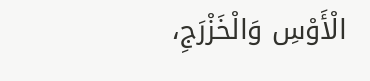الْأَوْسِ وَالْخَزْرَجِ،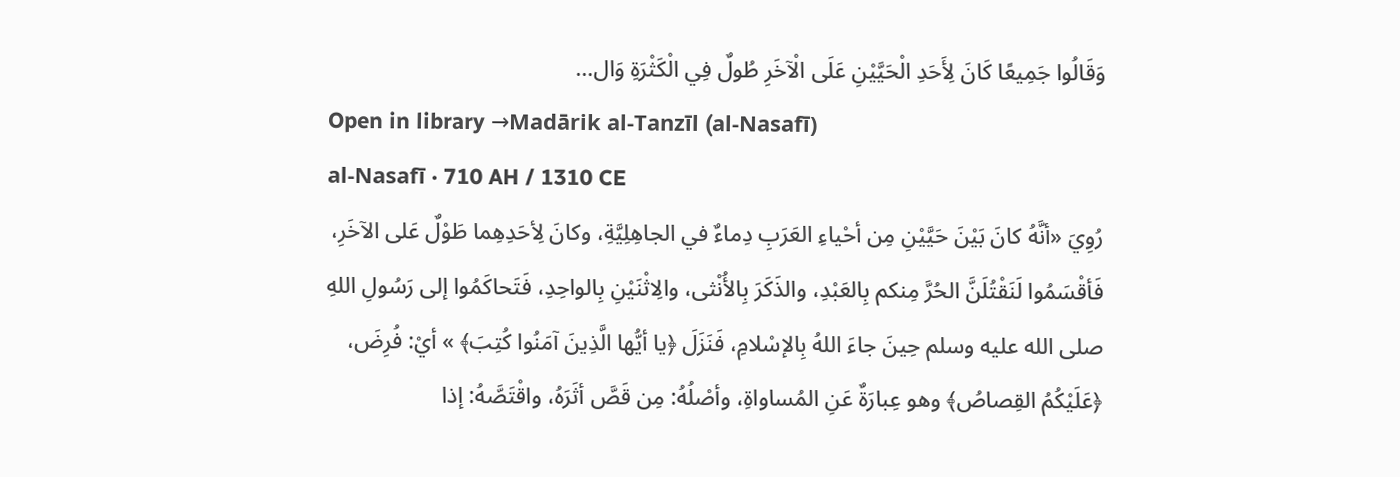وَقَالُوا جَمِيعًا كَانَ لِأَحَدِ الْحَيَّيْنِ عَلَى الْآخَرِ طُولٌ فِي الْكَثْرَةِ وَال…
Open in library →Madārik al-Tanzīl (al-Nasafī)
al-Nasafī · 710 AH / 1310 CE
رُوِيَ «أنَّهُ كانَ بَيْنَ حَيَّيْنِ مِن أحْياءِ العَرَبِ دِماءٌ في الجاهِلِيَّةِ، وكانَ لِأحَدِهِما طَوْلٌ عَلى الآخَرِ، فَأقْسَمُوا لَنَقْتُلَنَّ الحُرَّ مِنكم بِالعَبْدِ، والذَكَرَ بِالأُنْثى، والِاثْنَيْنِ بِالواحِدِ، فَتَحاكَمُوا إلى رَسُولِ اللهِ صلى الله عليه وسلم حِينَ جاءَ اللهُ بِالإسْلامِ، فَنَزَلَ ﴿يا أيُّها الَّذِينَ آمَنُوا كُتِبَ﴾ » أيْ: فُرِضَ، ﴿عَلَيْكُمُ القِصاصُ﴾ وهو عِبارَةٌ عَنِ المُساواةِ، وأصْلُهُ: مِن قَصَّ أثَرَهُ، واقْتَصَّهُ: إذا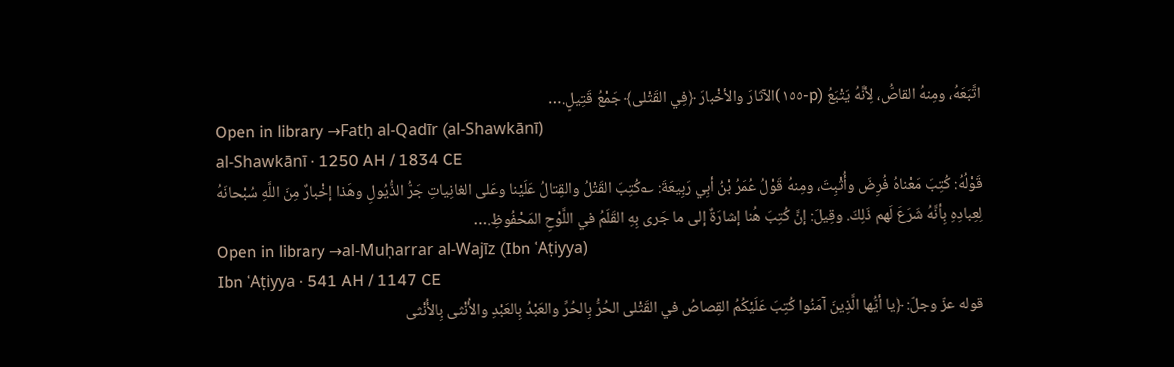اتَّبَعَهُ، ومِنهُ القاصُّ، لِأنَّهُ يَتْبَعُ (p-١٥٥)الآثارَ والأخْبارَ ﴿فِي القَتْلى﴾ جَمْعُ قَتِيلٍ.…
Open in library →Fatḥ al-Qadīr (al-Shawkānī)
al-Shawkānī · 1250 AH / 1834 CE
قَوْلُهُ: كُتِبَ مَعْناهُ فُرِضَ وأُثْبِتَ، ومِنهُ قَوْلُ عُمَرُ بْنُ أبِي رَبِيعَةَ: ؎كُتِبَ القَتْلُ والقِتالُ عَلَيْنا وعَلى الغانِياتِ جَرُّ الذُّيُولِ وهَذا إخْبارٌ مِنَ اللَّهِ سُبْحانَهُ لِعِبادِهِ بِأنَّهُ شَرَعَ لَهم ذَلِكَ. وقِيلَ: إنَّ كُتِبَ هُنا إشارَةٌ إلى ما جَرى بِهِ القَلَمُ في اللَّوْحِ المَحْفُوظِ.…
Open in library →al-Muḥarrar al-Wajīz (Ibn ʿAṭiyya)
Ibn ʿAṭiyya · 541 AH / 1147 CE
قوله عزّ وجلّ: ﴿يا أيُّها الَّذِينَ آمَنُوا كُتِبَ عَلَيْكُمُ القِصاصُ في القَتْلى الحُرُّ بِالحُرِّ والعَبْدُ بِالعَبْدِ والأُنْثى بِالأُنْثى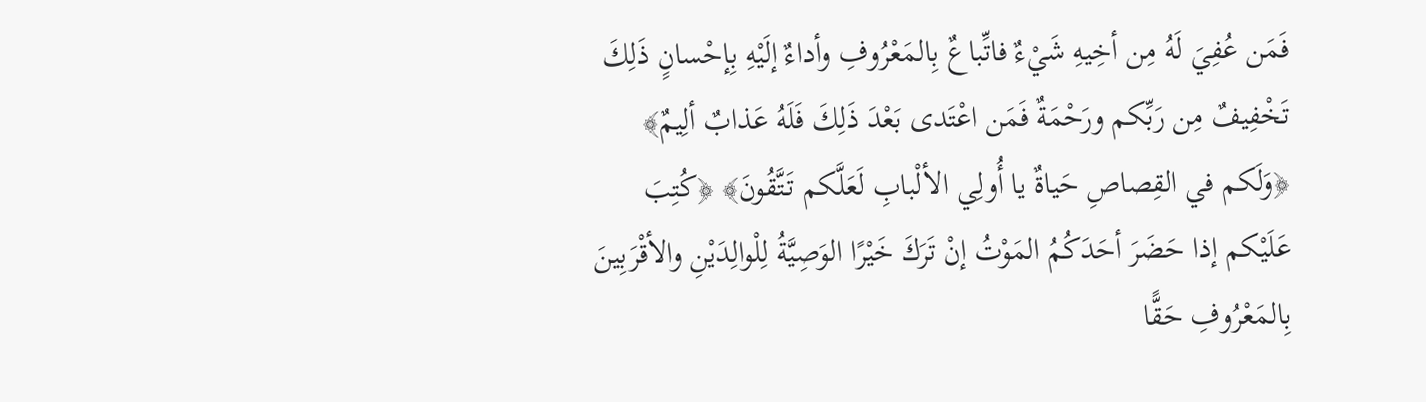فَمَن عُفِيَ لَهُ مِن أخِيهِ شَيْءٌ فاتِّباعٌ بِالمَعْرُوفِ وأداءٌ إلَيْهِ بِإحْسانٍ ذَلِكَ تَخْفِيفٌ مِن رَبِّكم ورَحْمَةٌ فَمَن اعْتَدى بَعْدَ ذَلِكَ فَلَهُ عَذابٌ ألِيمٌ﴾ ﴿وَلَكم في القِصاصِ حَياةٌ يا أُولِي الألْبابِ لَعَلَّكم تَتَّقُونَ﴾ ﴿كُتِبَ عَلَيْكم إذا حَضَرَ أحَدَكُمُ المَوْتُ إنْ تَرَكَ خَيْرًا الوَصِيَّةُ لِلْوالِدَيْنِ والأقْرَبِينَ بِالمَعْرُوفِ حَقًّا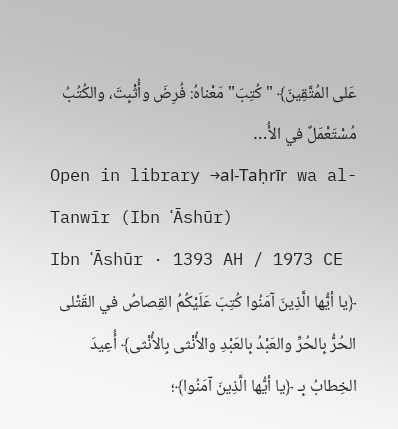عَلى المُتَّقِينَ﴾ "كُتِبَ" مَعْناهُ: فُرِضَ وأُثْبِتَ، والكُتُبُ مُسْتَعْمَلٌ في الأُ…
Open in library →al-Taḥrīr wa al-Tanwīr (Ibn ʿĀshūr)
Ibn ʿĀshūr · 1393 AH / 1973 CE
﴿يا أيُّها الَّذِينَ آمَنُوا كُتِبَ عَلَيْكُمُ القِصاصُ في القَتْلى الحُرُّ بِالحُرِّ والعَبْدُ بِالعَبْدِ والأُنْثى بِالأُنْثى﴾ أُعِيدَ الخِطابُ بِـ ﴿يا أيُّها الَّذِينَ آمَنُوا﴾؛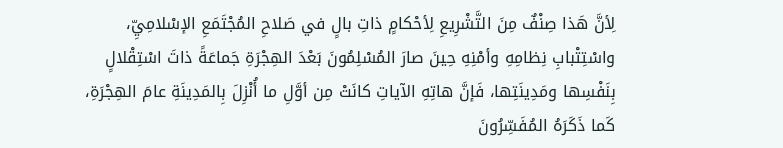لِأنَّ هَذا صِنْفٌ مِنَ التَّشْرِيعِ لِأحْكامٍ ذاتِ بالٍ في صَلاحِ المُجْتَمَعِ الإسْلامِيِّ، واسْتِتْبابِ نِظامِهِ وأمْنِهِ حِينَ صارَ المُسْلِمُونَ بَعْدَ الهِجْرَةِ جَماعَةً ذاتَ اسْتِقْلالٍ بِنَفْسِها ومَدِينَتِها، فَإنَّ هاتِهِ الآياتِ كانَتْ مِن أوَّلِ ما أُنْزِلَ بِالمَدِينَةِ عامَ الهِجْرَةِ، كَما ذَكَرَهُ المُفَسِّرُونَ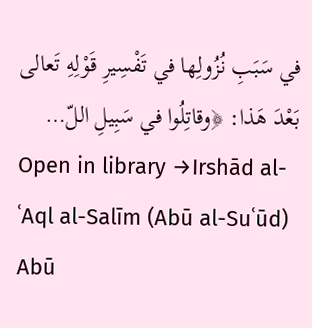في سَبَبِ نُزُولِها في تَفْسِيرِ قَوْلِهِ تَعالى بَعْدَ هَذا: ﴿وقاتِلُوا في سَبِيلِ اللّ…
Open in library →Irshād al-ʿAql al-Salīm (Abū al-Suʿūd)
Abū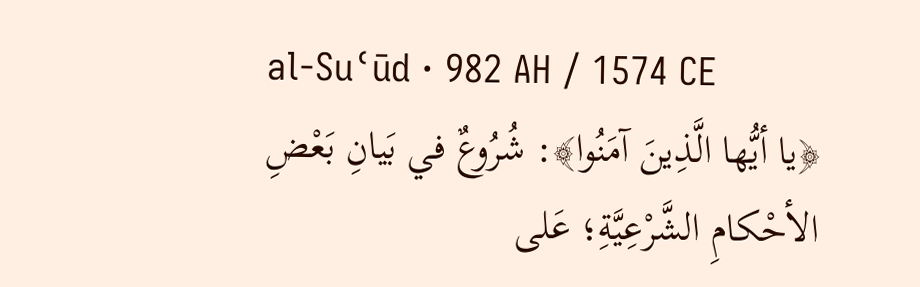al-Suʿūd · 982 AH / 1574 CE
﴿يا أيُّها الَّذِينَ آمَنُوا﴾: شُرُوعٌ في بَيانِ بَعْضِ الأحْكامِ الشَّرْعِيَّةِ؛ عَلى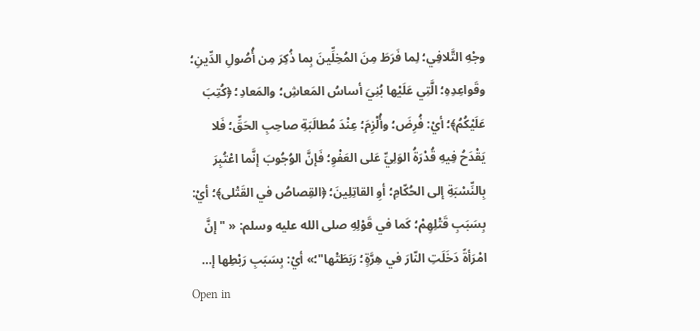وجْهِ التَّلافِي؛ لِما فَرَطَ مِنَ المُخِلِّينَ بِما ذُكِرَ مِن أُصُولِ الدِّينِ؛ وقَواعِدِهِ؛ الَّتِي عَلَيْها بُنِيَ أساسُ المَعاشِ؛ والمَعادِ؛ ﴿كُتِبَ عَلَيْكُمُ﴾؛ أيْ: فُرِضَ؛ وأُلْزِمَ؛ عِنْدَ مُطالَبَةِ صاحِبِ الحَقِّ؛ فَلا يَقْدَحُ فِيهِ قُدْرَةُ الوَلِيِّ عَلى العَفْوِ؛ فَإنَّ الوُجُوبَ إنَّما اعْتُبِرَ بِالنِّسْبَةِ إلى الحُكّامِ؛ أوِ القاتِلِينَ؛ ﴿القِصاصُ في القَتْلى﴾؛ أيْ: بِسَبَبِ قَتْلِهِمْ؛ كَما في قَوْلِهِ صلى الله عليه وسلم: « "إنَّ امْرَأةً دَخَلَتِ النّارَ في هِرَّةٍ؛ رَبَطَتْها"؛» أيْ: بِسَبَبِ رَبْطِها إ…
Open in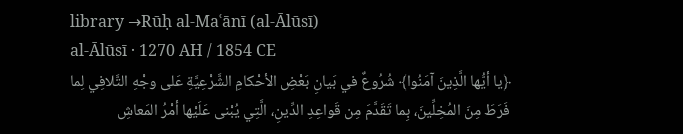library →Rūḥ al-Maʿānī (al-Ālūsī)
al-Ālūsī · 1270 AH / 1854 CE
﴿يا أيُّها الَّذِينَ آمَنُوا﴾ شُرُوعٌ في بَيانِ بَعْضِ الأحْكامِ الشَّرْعِيَّةِ عَلى وجْهِ التَّلافِي لِما فَرَطَ مِنَ المُخِلِّينَ، بِما تَقَدَّمَ مِن قَواعِدِ الدِّينِ، الَّتِي يُبْنى عَلَيْها أمْرُ المَعاشِ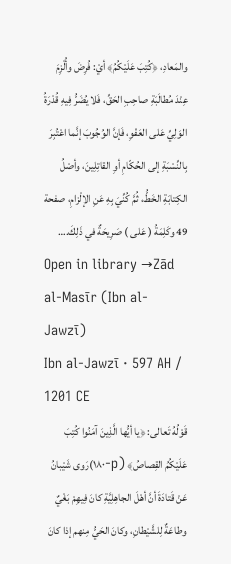والمَعادِ، ﴿كُتِبَ عَلَيْكُمُ﴾ أيْ: فُرِضَ وأُلْزِمَ عِنْدَ مُطالَبَةِ صاحِبِ الحَقِّ، فَلا يُضَرُّ فِيهِ قُدْرَةُ الوَلِيِّ عَلى العَفْوِ، فَإنَّ الوُجُوبَ إنَّما اعْتُبِرَ بِالنِّسْبَةِ إلى الحُكّامِ أوِ القاتِلِينَ، وأصْلُ الكِتابَةِ الخَطُّ، ثُمَّ كُنِّيَ بِهِ عَنِ الإلْزامِ، صفحة 49 وكَلِمَةُ ( عَلى ) صَرِيحَةٌ في ذَلِكَ.…
Open in library →Zād al-Masīr (Ibn al-Jawzī)
Ibn al-Jawzī · 597 AH / 1201 CE
قَوْلُهُ تَعالى: ﴿يا أيُّها الَّذِينَ آمَنُوا كُتِبَ عَلَيْكُمُ القِصاصُ﴾ (p-١٨٠)رَوى شَيْبانُ عَنْ قَتادَةَ أنَّ أهْلَ الجاهِلِيَّةِ كانَ فِيهِمْ بَغْيٌ وطاعَةٌ لِلشَّيْطانِ، وكانَ الحَيُّ مِنهم إذا كانَ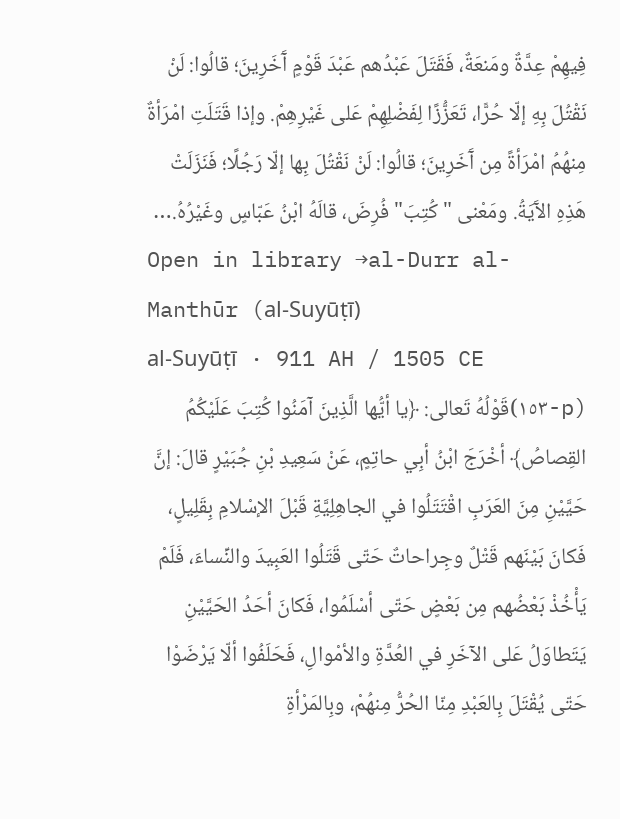فِيهِمْ عِدَّةٌ ومَنعَةٌ، فَقَتَلَ عَبْدُهم عَبْدَ قَوْمٍ آَخَرِينَ؛ قالُوا: لَنْ نَقْتُلَ بِهِ إلّا حُرًّا، تَعَزُّزًا لِفَضْلِهِمْ عَلى غَيْرِهِمْ. وإذا قَتَلَتِ امْرَأةٌ مِنهُمُ امْرَأةً مِن آَخَرِينَ؛ قالُوا: لَنْ نَقْتُلَ بِها إلّا رَجُلًا؛ فَنَزَلَتْ هَذِهِ الآَيَةُ. ومَعْنى "كُتِبَ" فُرِضَ، قالَهُ ابْنُ عَبّاسٍ وغَيْرُهُ.…
Open in library →al-Durr al-Manthūr (al-Suyūṭī)
al-Suyūṭī · 911 AH / 1505 CE
(p-١٥٣)قَوْلُهُ تَعالى: ﴿يا أيُّها الَّذِينَ آمَنُوا كُتِبَ عَلَيْكُمُ القِصاصُ﴾ أخْرَجَ ابْنُ أبِي حاتِمٍ، عَنْ سَعِيدِ بْنِ جُبَيْرٍ قالَ: إنَّ حَيَّيْنِ مِنَ العَرَبِ اقْتَتَلُوا في الجاهِلِيَّةِ قَبْلَ الإسْلامِ بِقَلِيلٍ، فَكانَ بَيْنَهم قَتْلٌ وجِراحاتٌ حَتّى قَتَلُوا العَبِيدَ والنِّساءَ، فَلَمْ يَأْخُذْ بَعْضُهم مِن بَعْضٍ حَتّى أسْلَمُوا، فَكانَ أحَدُ الحَيَّيْنِ يَتَطاوَلُ عَلى الآخَرِ في العُدَّةِ والأمْوالِ، فَحَلَفُوا ألّا يَرْضَوْا حَتّى يُقْتَلَ بِالعَبْدِ مِنّا الحُرُّ مِنهُمْ، وبِالمَرْأةِ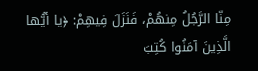مِنّا الرَّجُلُ مِنهُمْ، فَنَزَلَ فِيهِمْ: ﴿يا أيُّها الَّذِينَ آمَنُوا كُتِبَ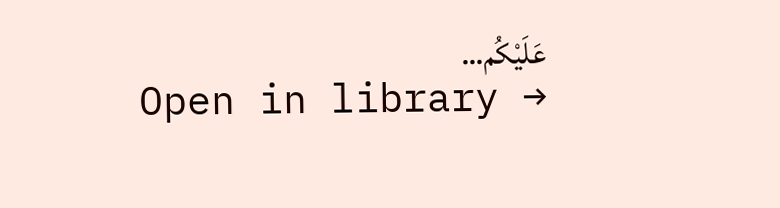عَلَيْكُم…
Open in library →